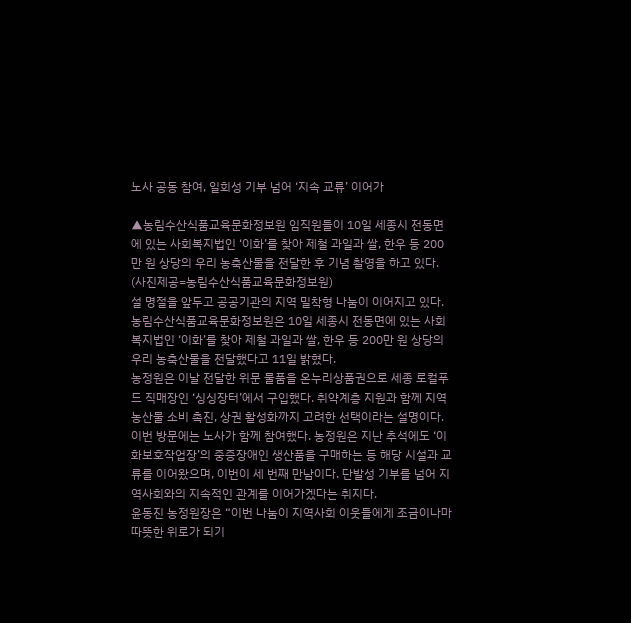노사 공동 참여, 일회성 기부 넘어 ‘지속 교류’ 이어가

▲농림수산식품교육문화정보원 임직원들이 10일 세종시 전동면에 있는 사회복지법인 ‘이화’를 찾아 제철 과일과 쌀, 한우 등 200만 원 상당의 우리 농축산물을 전달한 후 기념 촬영을 하고 있다. (사진제공=농림수산식품교육문화정보원)
설 명절을 앞두고 공공기관의 지역 밀착형 나눔이 이어지고 있다.
농림수산식품교육문화정보원은 10일 세종시 전동면에 있는 사회복지법인 ‘이화’를 찾아 제철 과일과 쌀, 한우 등 200만 원 상당의 우리 농축산물을 전달했다고 11일 밝혔다.
농정원은 이날 전달한 위문 물품을 온누리상품권으로 세종 로컬푸드 직매장인 ‘싱싱장터’에서 구입했다. 취약계층 지원과 함께 지역 농산물 소비 촉진, 상권 활성화까지 고려한 선택이라는 설명이다.
이번 방문에는 노사가 함께 참여했다. 농정원은 지난 추석에도 ‘이화보호작업장’의 중증장애인 생산품을 구매하는 등 해당 시설과 교류를 이어왔으며, 이번이 세 번째 만남이다. 단발성 기부를 넘어 지역사회와의 지속적인 관계를 이어가겠다는 취지다.
윤동진 농정원장은 “이번 나눔이 지역사회 이웃들에게 조금이나마 따뜻한 위로가 되기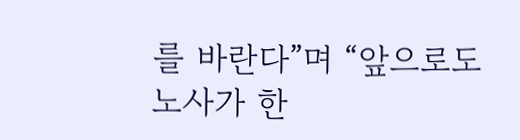를 바란다”며 “앞으로도 노사가 한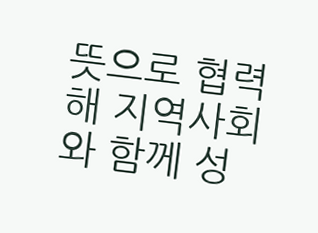뜻으로 협력해 지역사회와 함께 성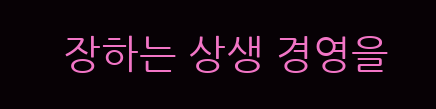장하는 상생 경영을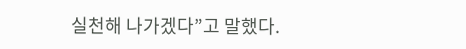실천해 나가겠다”고 말했다.